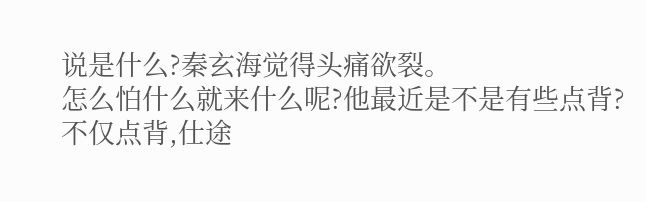说是什么?秦玄海觉得头痛欲裂。
怎么怕什么就来什么呢?他最近是不是有些点背?
不仅点背,仕途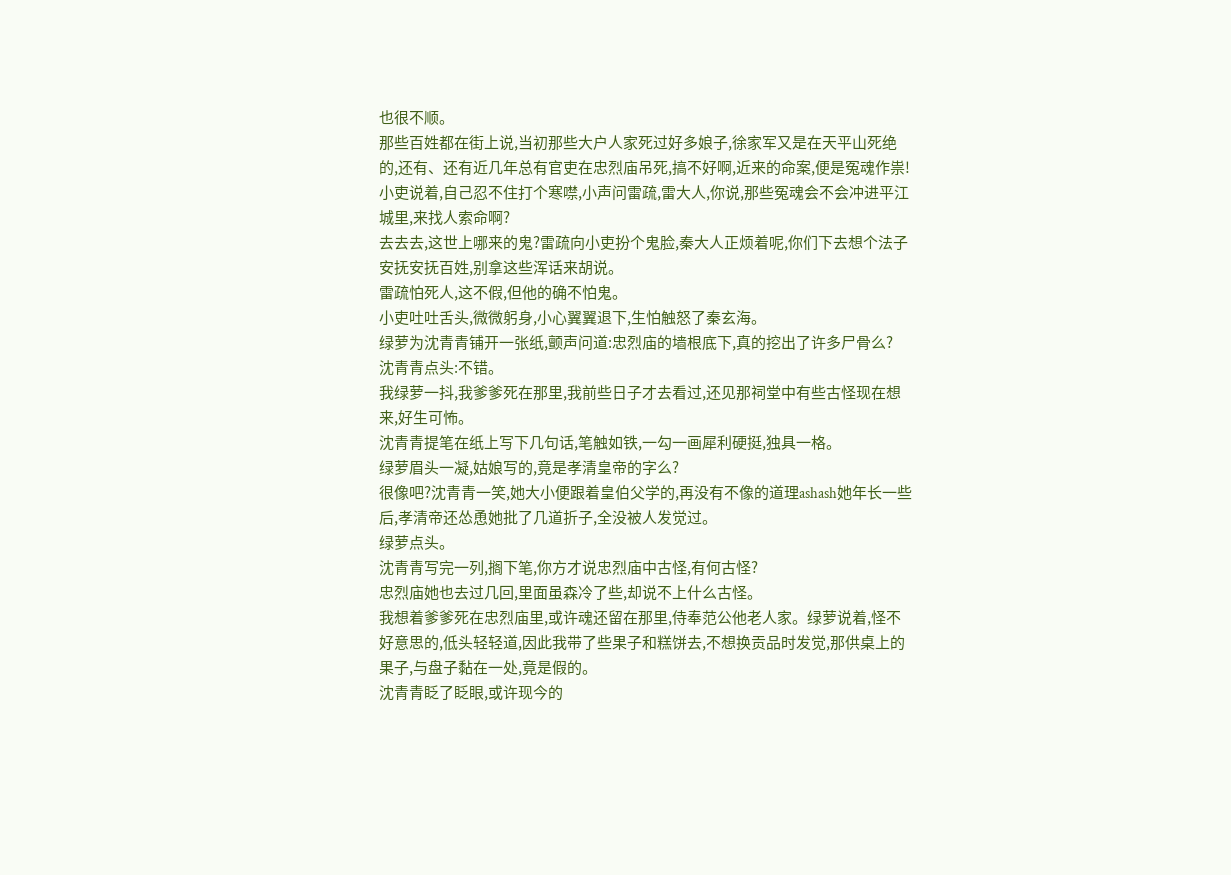也很不顺。
那些百姓都在街上说,当初那些大户人家死过好多娘子,徐家军又是在天平山死绝的,还有、还有近几年总有官吏在忠烈庙吊死,搞不好啊,近来的命案,便是冤魂作祟!小吏说着,自己忍不住打个寒噤,小声问雷疏,雷大人,你说,那些冤魂会不会冲进平江城里,来找人索命啊?
去去去,这世上哪来的鬼?雷疏向小吏扮个鬼脸,秦大人正烦着呢,你们下去想个法子安抚安抚百姓,别拿这些浑话来胡说。
雷疏怕死人,这不假,但他的确不怕鬼。
小吏吐吐舌头,微微躬身,小心翼翼退下,生怕触怒了秦玄海。
绿萝为沈青青铺开一张纸,颤声问道:忠烈庙的墙根底下,真的挖出了许多尸骨么?
沈青青点头:不错。
我绿萝一抖,我爹爹死在那里,我前些日子才去看过,还见那祠堂中有些古怪现在想来,好生可怖。
沈青青提笔在纸上写下几句话,笔触如铁,一勾一画犀利硬挺,独具一格。
绿萝眉头一凝,姑娘写的,竟是孝清皇帝的字么?
很像吧?沈青青一笑,她大小便跟着皇伯父学的,再没有不像的道理ashash她年长一些后,孝清帝还怂恿她批了几道折子,全没被人发觉过。
绿萝点头。
沈青青写完一列,搁下笔,你方才说忠烈庙中古怪,有何古怪?
忠烈庙她也去过几回,里面虽森冷了些,却说不上什么古怪。
我想着爹爹死在忠烈庙里,或许魂还留在那里,侍奉范公他老人家。绿萝说着,怪不好意思的,低头轻轻道,因此我带了些果子和糕饼去,不想换贡品时发觉,那供桌上的果子,与盘子黏在一处,竟是假的。
沈青青眨了眨眼,或许现今的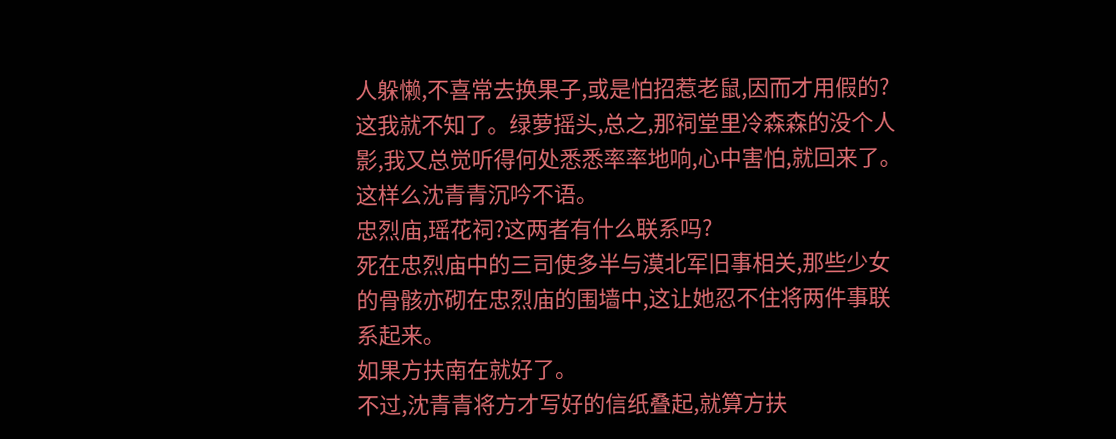人躲懒,不喜常去换果子,或是怕招惹老鼠,因而才用假的?
这我就不知了。绿萝摇头,总之,那祠堂里冷森森的没个人影,我又总觉听得何处悉悉率率地响,心中害怕,就回来了。
这样么沈青青沉吟不语。
忠烈庙,瑶花祠?这两者有什么联系吗?
死在忠烈庙中的三司使多半与漠北军旧事相关,那些少女的骨骸亦砌在忠烈庙的围墙中,这让她忍不住将两件事联系起来。
如果方扶南在就好了。
不过,沈青青将方才写好的信纸叠起,就算方扶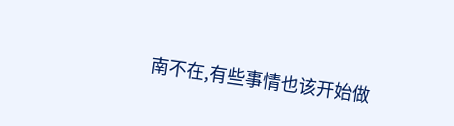南不在,有些事情也该开始做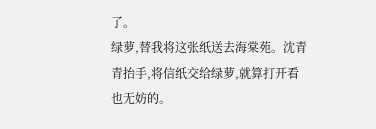了。
绿萝,替我将这张纸送去海棠苑。沈青青抬手,将信纸交给绿萝,就算打开看也无妨的。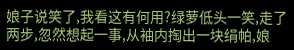娘子说笑了,我看这有何用?绿萝低头一笑,走了两步,忽然想起一事,从袖内掏出一块绢帕,娘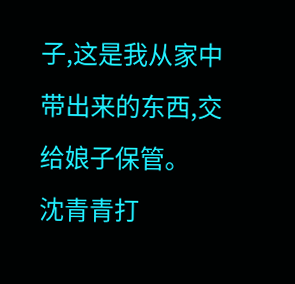子,这是我从家中带出来的东西,交给娘子保管。
沈青青打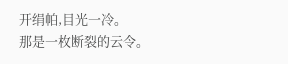开绢帕,目光一冷。
那是一枚断裂的云令。